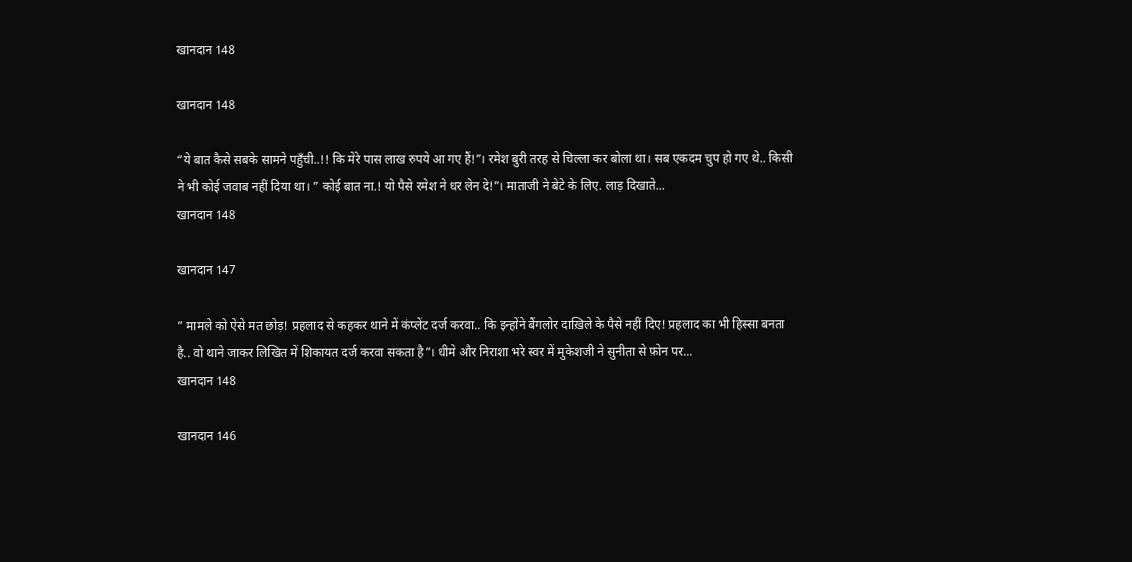खानदान 148

खानदान 148

“ये बात कैसे सबके सामने पहुँची..!! कि मेरे पास लाख रुपये आ गए हैं!”। रमेश बुरी तरह से चिल्ला कर बोला था। सब एकदम चुप हो गए थे.. किसी ने भी कोई जवाब नहीं दिया था। ” कोई बात ना.! यो पैसे रमेश ने धर लेन दे!”। माताजी ने बेटे के लिए. लाड़ दिखाते...
खानदान 148

खानदान 147

” मामले को ऐसे मत छोड़! प्रहलाद से कहकर थाने में कंप्लेंट दर्ज करवा.. कि इन्होंने बैंगलोर दाख़िले के पैसे नहीं दिए! प्रहलाद का भी हिस्सा बनता है.. वो थाने जाकर लिखित में शिकायत दर्ज करवा सकता है”। धीमे और निराशा भरे स्वर में मुकेशजी ने सुनीता से फ़ोन पर...
खानदान 148

खानदान 146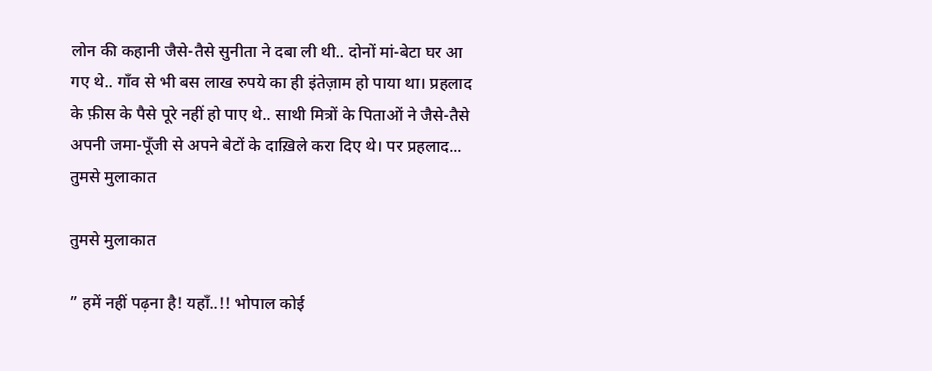लोन की कहानी जैसे-तैसे सुनीता ने दबा ली थी.. दोनों मां-बेटा घर आ गए थे.. गाँव से भी बस लाख रुपये का ही इंतेज़ाम हो पाया था। प्रहलाद के फ़ीस के पैसे पूरे नहीं हो पाए थे.. साथी मित्रों के पिताओं ने जैसे-तैसे अपनी जमा-पूँजी से अपने बेटों के दाख़िले करा दिए थे। पर प्रहलाद...
तुमसे मुलाकात

तुमसे मुलाकात

” हमें नहीं पढ़ना है! यहाँ..!! भोपाल कोई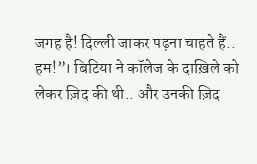जगह है! दिल्ली जाकर पढ़ना चाहते हैं.. हम!”। बिटिया ने कॉलेज के दाख़िले को लेकर ज़िद की थी.. और उनकी ज़िद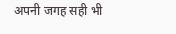अपनी जगह सही भी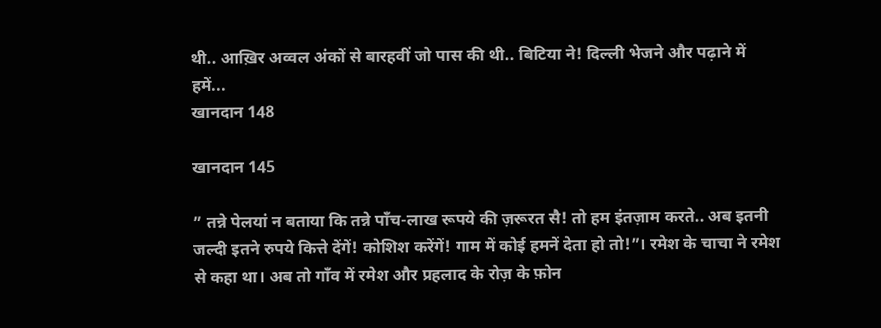थी.. आख़िर अव्वल अंकों से बारहवीं जो पास की थी.. बिटिया ने! दिल्ली भेजने और पढ़ाने में हमें...
खानदान 148

खानदान 145

” तन्ने पेलयां न बताया कि तन्ने पाँच-लाख रूपये की ज़रूरत सै! तो हम इंतज़ाम करते.. अब इतनी जल्दी इतने रुपये कित्ते देंगें! कोशिश करेंगें! गाम में कोई हमनें देता हो तो!”। रमेश के चाचा ने रमेश से कहा था। अब तो गाँव में रमेश और प्रहलाद के रोज़ के फ़ोन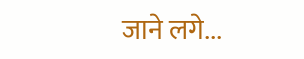जाने लगे...